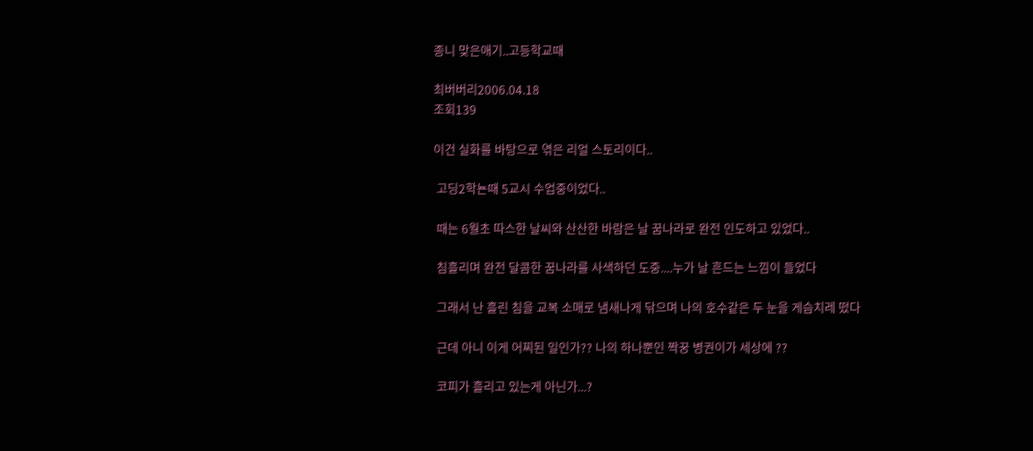종니 맞은애기..고등학교때

최버버리2006.04.18
조회139

이건 실화를 바탕으로 엮은 리얼 스토리이다..

 고딩2학뇬때 5교시 수업중이었다..

 때는 6월초 따스한 날씨와 산산한 바람은 날 꿈나라로 완전 인도하고 있었다..

 침흘리며 완전 달콤한 꿈나라를 사색하던 도중....누가 날 흔드는 느낌이 들었다

 그래서 난 흘린 침을 교복 소매로 냄새나게 닦으며 나의 호수같은 두 눈을 게슴치레 떴다

 근데 아니 이게 어찌된 일인가?? 나의 하나뿐인 짝꿍 병권이가 세상에 ??

 코피가 흘리고 있는게 아닌가...?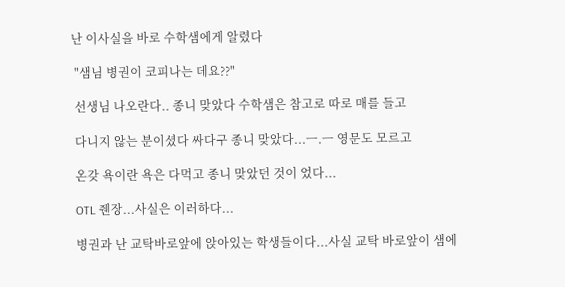난 이사실을 바로 수학샘에게 알렸다

 "샘님 병권이 코피나는 데요??"

 선생님 나오란다.. 종니 맞았다 수학샘은 참고로 따로 매를 들고

 다니지 않는 분이셨다 싸다구 종니 맞았다...ㅡ.ㅡ 영문도 모르고

 온갖 욕이란 욕은 다먹고 종니 맞았던 것이 었다...

 OTL 줸장...사실은 이러하다...

 병권과 난 교탁바로앞에 앉아있는 학생들이다...사실 교탁 바로앞이 샘에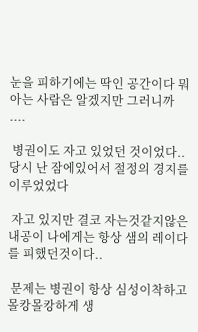눈을 피하기에는 딱인 공간이다 뭐 아는 사람은 알겠지만 그러니까 ....

 병권이도 자고 있었던 것이었다.. 당시 난 잠에있어서 절정의 경지를 이루었었다

 자고 있지만 결코 자는것같지않은 내공이 나에게는 항상 샘의 레이다를 피했던것이다..

 문제는 병권이 항상 심성이착하고 몰캉몰캉하게 생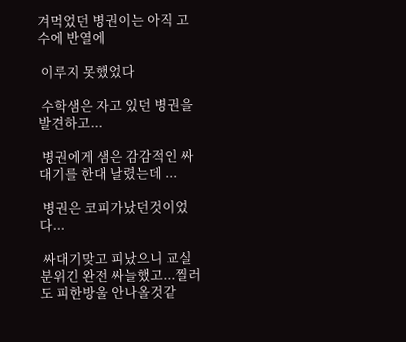겨먹었던 병권이는 아직 고수에 반열에

 이루지 못했었다

 수학샘은 자고 있던 병권을 발견하고...

 병권에게 샘은 감감적인 싸대기를 한대 날렸는데 ...

 병권은 코피가났던것이었다...

 싸대기맞고 피났으니 교실 분위긴 완전 싸늘했고...찔러도 피한방울 안나올것같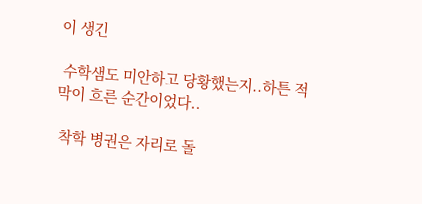이 생긴

 수학샘도 미안하고 당황했는지..하튼 적막이 흐른 순간이었다..

 착학 병권은 자리로 돌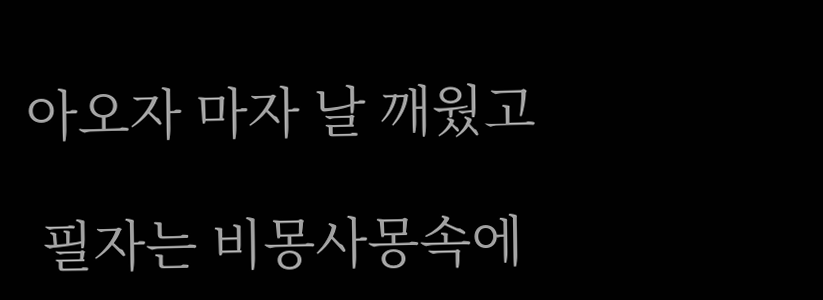아오자 마자 날 깨웠고

 필자는 비몽사몽속에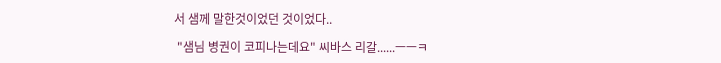서 샘께 말한것이었던 것이었다..

 "샘님 병권이 코피나는데요" 씨바스 리갈......ㅡㅡㅋ